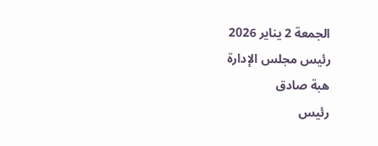الجمعة 2 يناير 2026
رئيس مجلس الإدارة
هبة صادق
رئيس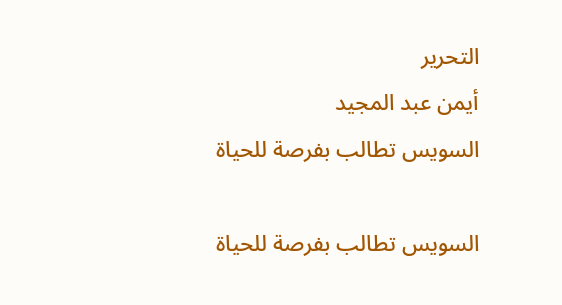التحرير
أيمن عبد المجيد
السويس تطالب بفرصة للحياة

السويس تطالب بفرصة للحياة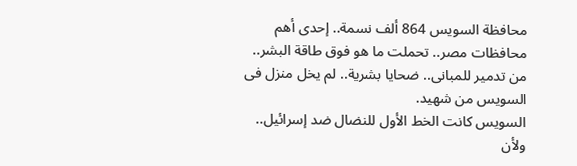محافظة السويس 864 ألف نسمة.. إحدى أهم محافظات مصر.. تحملت ما هو فوق طاقة البشر.. من تدمير للمبانى.. ضحايا بشرية.. لم يخل منزل فى السويس من شهيد.
السويس كانت الخط الأول للنضال ضد إسرائيل.. ولأن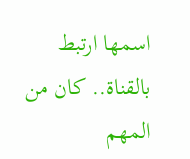اسمها ارتبط بالقناة.. كان من المهم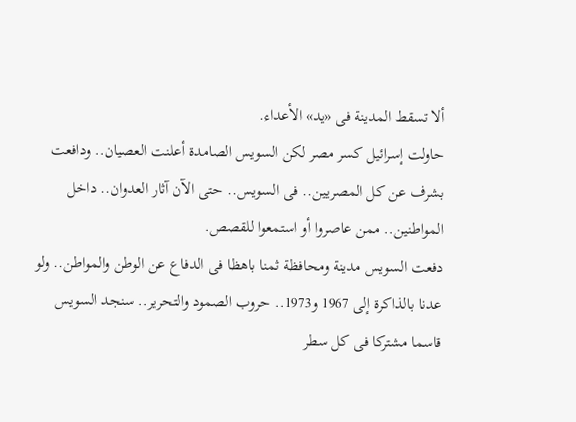ألا تسقط المدينة فى «يد» الأعداء.
حاولت إسرائيل كسر مصر لكن السويس الصامدة أعلنت العصيان.. ودافعت بشرف عن كل المصريين.. فى السويس.. حتى الآن آثار العدوان.. داخل المواطنين.. ممن عاصروا أو استمعوا للقصص.
دفعت السويس مدينة ومحافظة ثمنا باهظا فى الدفاع عن الوطن والمواطن.. ولو عدنا بالذاكرة إلى 1967 و1973.. حروب الصمود والتحرير.. سنجد السويس قاسما مشتركا فى كل سطر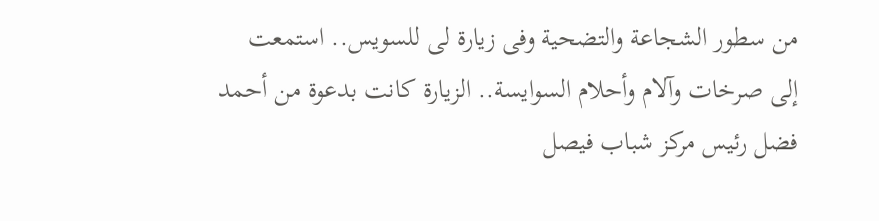من سطور الشجاعة والتضحية وفى زيارة لى للسويس.. استمعت إلى صرخات وآلام وأحلام السوايسة.. الزيارة كانت بدعوة من أحمد فضل رئيس مركز شباب فيصل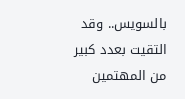بالسويس.. وقد التقيت بعدد كبير من المهتمين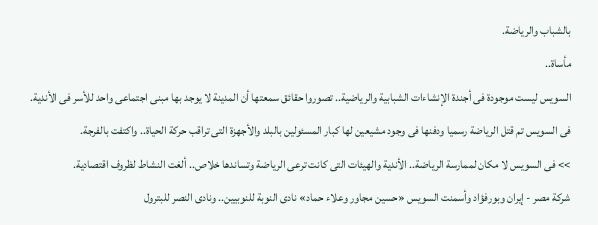بالشباب والرياضة.
مأساة..
السويس ليست موجودة فى أجندة الإنشاءات الشبابية والرياضية.. تصوروا حقائق سمعتها أن المدينة لا يوجد بها مبنى اجتماعى واحد للأسر فى الأندية.
فى السويس تم قتل الرياضة رسميا ودفنها فى وجود مشيعين لها كبار المسئولين بالبلد والأجهزة التى تراقب حركة الحياة.. واكتفت بالفرجة.
>> فى السويس لا مكان لممارسة الرياضة.. الأندية والهيئات التى كانت ترعى الرياضة وتساندها خلاص.. ألغت النشاط لظروف اقتصادية.
شركة مصر - إيران وبورفؤاد وأسمنت السويس «حسين مجاور وعلاء حماد» نادى النوبة للنوبيين.. ونادى النصر للبترول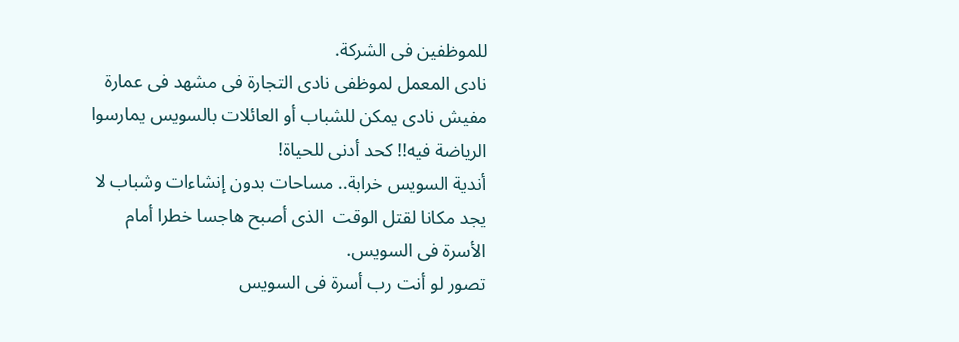للموظفين فى الشركة.
نادى المعمل لموظفى نادى التجارة فى مشهد فى عمارة مفيش نادى يمكن للشباب أو العائلات بالسويس يمارسوا الرياضة فيه!! كحد أدنى للحياة!
أندية السويس خرابة.. مساحات بدون إنشاءات وشباب لا يجد مكانا لقتل الوقت  الذى أصبح هاجسا خطرا أمام الأسرة فى السويس.
تصور لو أنت رب أسرة فى السويس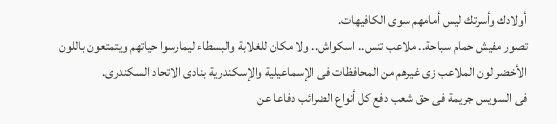أولادك وأسرتك ليس أمامهم سوى الكافيهات.
تصور مفيش حمام سباحة.. ملاعب تنس.. اسكواش.. ولا مكان للغلابة والبسطاء ليمارسوا حياتهم ويتمتعون باللون الأخضر لون الملاعب زى غيرهم من المحافظات فى الإسماعيلية والإسكندرية بنادى الاتحاد السكندرى.
فى السويس جريمة فى حق شعب دفع كل أنواع الضرائب دفاعا عن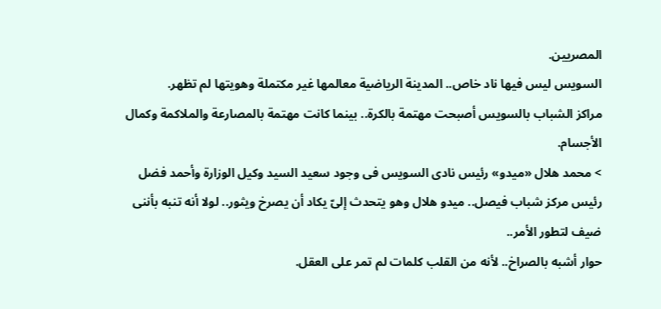المصريين.
السويس ليس فيها ناد خاص.. المدينة الرياضية معالمها غير مكتملة وهويتها لم تظهر.
مراكز الشباب بالسويس أصبحت مهتمة بالكرة.. بينما كانت مهتمة بالمصارعة والملاكمة وكمال الأجسام.
> محمد هلال «ميدو» رئيس نادى السويس فى وجود سعيد السيد وكيل الوزارة وأحمد فضل رئيس مركز شباب فيصل.. ميدو هلال وهو يتحدث إلىّ يكاد أن يصرخ ويثور.. لولا أنه تنبه بأننى ضيف لتطور الأمر..
حوار أشبه بالصراخ.. لأنه من القلب كلمات لم تمر على العقل.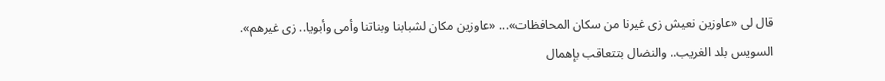قال لى «عاوزين نعيش زى غيرنا من سكان المحافظات»... «عاوزين مكان لشبابنا وبناتنا وأمى وأبويا.. زى غيرهم».
السويس بلد الغريب.. والنضال بتتعاقب بإهمال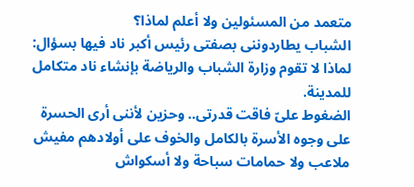متعمد من المسئولين ولا أعلم لماذا؟
الشباب يطاردوننى بصفتى رئيس أكبر ناد فيها بسؤال: لماذا لا تقوم وزارة الشباب والرياضة بإنشاء ناد متكامل للمدينة.
الضغوط علىّ فاقت قدرتى.. وحزين لأننى أرى الحسرة على وجوه الأسرة بالكامل والخوف على أولادهم مفيش ملاعب ولا حمامات سباحة ولا أسكواش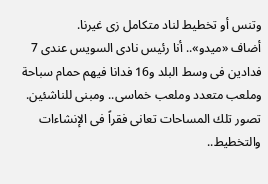وتنس أو تخطيط لناد متكامل زى غيرنا.
أضاف «ميدو».. أنا رئيس نادى السويس عندى 7 فدادين فى وسط البلد و16 فدانا فيهم حمام سباحة وملعب متعدد وملعب خماسى.. ومبنى للناشئين.
تصور تلك المساحات تعانى فقراً فى الإنشاءات والتخطيط..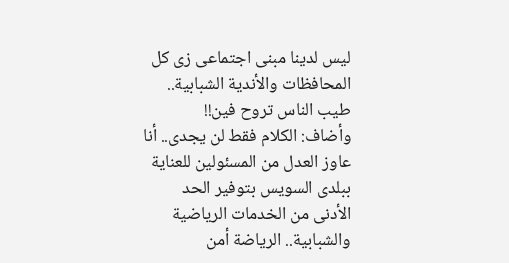ليس لدينا مبنى اجتماعى زى كل المحافظات والأندية الشبابية.. طيب الناس تروح فين!!
وأضاف: الكلام فقط لن يجدى.. أنا عاوز العدل من المسئولين للعناية ببلدى السويس بتوفير الحد الأدنى من الخدمات الرياضية والشبابية.. الرياضة أمن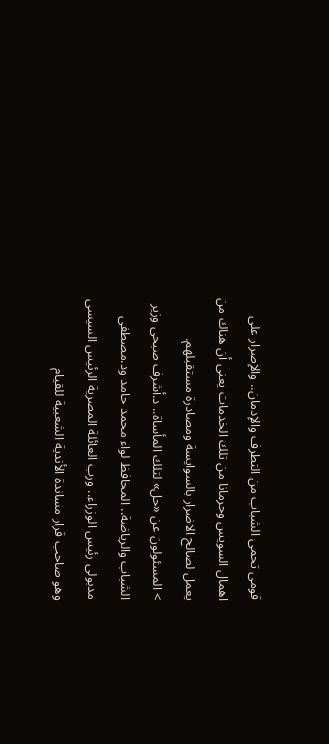قومى تحمى الشباب من التطرف والإدمان.. والإصرار على اهمال السويس وحرمانا من تلك الخدمات يعنى أن هناك من يعمل لصالح الاضرار بالسوايسة ومصادرة مستقبلهم.
> المسئولون عن «حل» لتلك المأساة.. د.أشرف صبحى وزير الشباب والرياضة.. المحافظ لواء محمد حامد ود.مصطفى مدبولى رئيس الوزراء.. ورب العائلة المصرية الرئيس السيسى وهو صاحب قرار مساندة الأندية الشعبية للقيام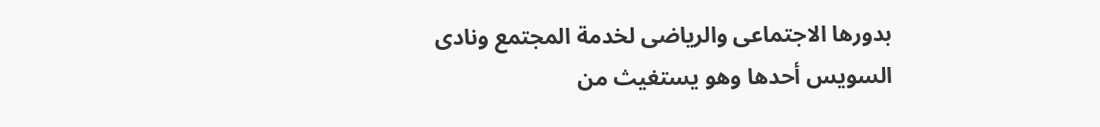بدورها الاجتماعى والرياضى لخدمة المجتمع ونادى السويس أحدها وهو يستغيث من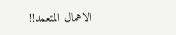الاهمال المتعمد!!